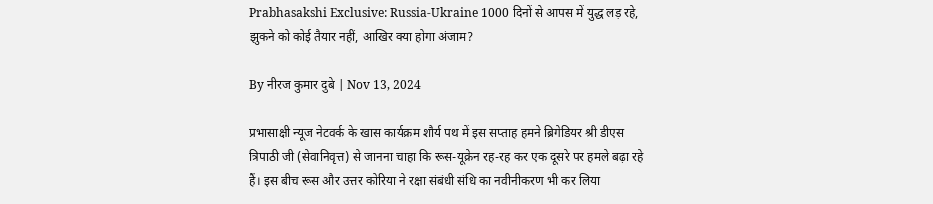Prabhasakshi Exclusive: Russia-Ukraine 1000 दिनों से आपस में युद्ध लड़ रहे, झुकने को कोई तैयार नहीं, आखिर क्या होगा अंजाम?

By नीरज कुमार दुबे | Nov 13, 2024

प्रभासाक्षी न्यूज नेटवर्क के खास कार्यक्रम शौर्य पथ में इस सप्ताह हमने ब्रिगेडियर श्री डीएस त्रिपाठी जी (सेवानिवृत्त) से जानना चाहा कि रूस-यूक्रेन रह-रह कर एक दूसरे पर हमले बढ़ा रहे हैं। इस बीच रूस और उत्तर कोरिया ने रक्षा संबंधी संधि का नवीनीकरण भी कर लिया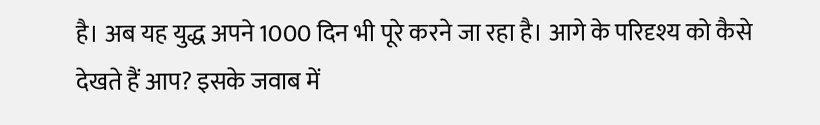है। अब यह युद्ध अपने 1000 दिन भी पूरे करने जा रहा है। आगे के परिदृश्य को कैसे देखते हैं आप? इसके जवाब में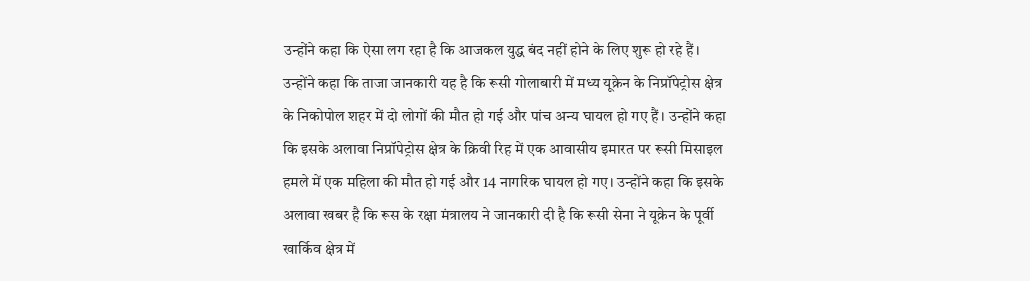उन्होंने कहा कि ऐसा लग रहा है कि आजकल युद्ध बंद नहीं होने के लिए शुरू हो रहे हैं। उन्होंने कहा कि ताजा जानकारी यह है कि रूसी गोलाबारी में मध्य यूक्रेन के निप्रॉपेट्रोस क्षेत्र के निकोपोल शहर में दो लोगों की मौत हो गई और पांच अन्य घायल हो गए हैं। उन्होंने कहा कि इसके अलावा निप्रॉपेट्रोस क्षेत्र के क्रिवी रिह में एक आवासीय इमारत पर रूसी मिसाइल हमले में एक महिला की मौत हो गई और 14 नागरिक घायल हो गए। उन्होंने कहा कि इसके अलावा खबर है कि रूस के रक्षा मंत्रालय ने जानकारी दी है कि रूसी सेना ने यूक्रेन के पूर्वी खार्किव क्षेत्र में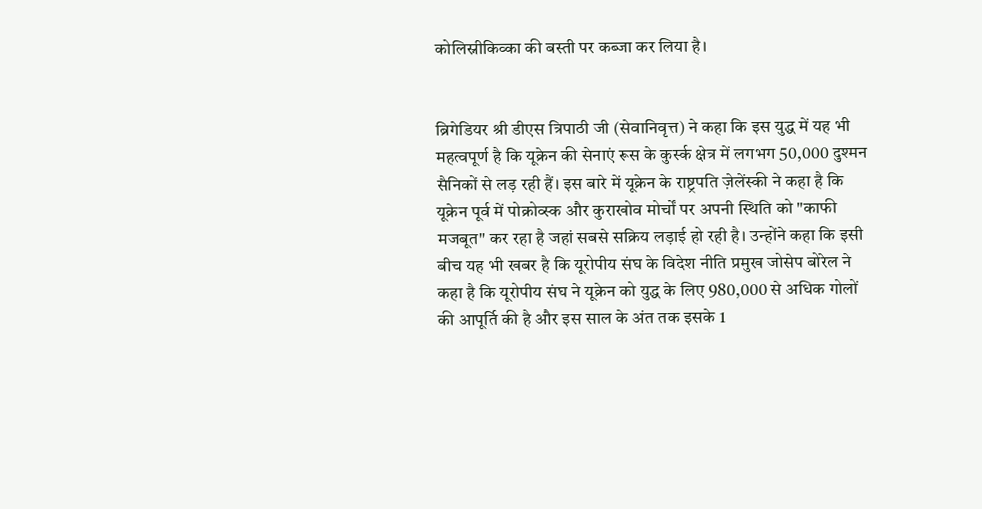कोलिस्नीकिव्का की बस्ती पर कब्जा कर लिया है।


ब्रिगेडियर श्री डीएस त्रिपाठी जी (सेवानिवृत्त) ने कहा कि इस युद्ध में यह भी महत्वपूर्ण है कि यूक्रेन की सेनाएं रूस के कुर्स्क क्षेत्र में लगभग 50,000 दुश्मन सैनिकों से लड़ रही हैं। इस बारे में यूक्रेन के राष्ट्रपति ज़ेलेंस्की ने कहा है कि यूक्रेन पूर्व में पोक्रोव्स्क और कुराखोव मोर्चों पर अपनी स्थिति को "काफी मजबूत" कर रहा है जहां सबसे सक्रिय लड़ाई हो रही है। उन्होंने कहा कि इसी बीच यह भी खबर है कि यूरोपीय संघ के विदेश नीति प्रमुख जोसेप बोरेल ने कहा है कि यूरोपीय संघ ने यूक्रेन को युद्ध के लिए 980,000 से अधिक गोलों की आपूर्ति की है और इस साल के अंत तक इसके 1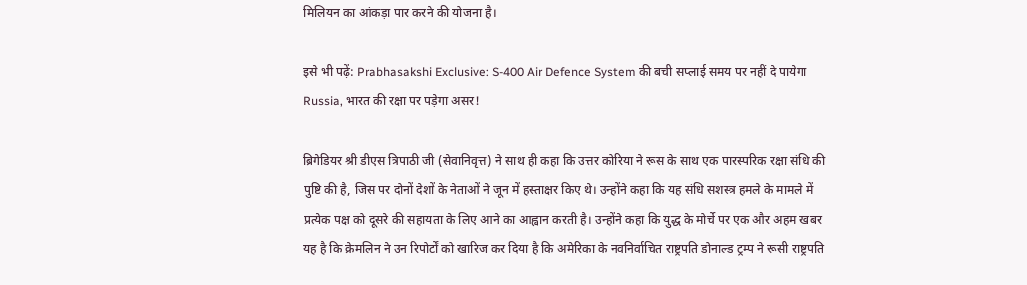मिलियन का आंकड़ा पार करने की योजना है।

इसे भी पढ़ें: Prabhasakshi Exclusive: S-400 Air Defence System की बची सप्लाई समय पर नहीं दे पायेगा Russia, भारत की रक्षा पर पड़ेगा असर!

ब्रिगेडियर श्री डीएस त्रिपाठी जी (सेवानिवृत्त) ने साथ ही कहा कि उत्तर कोरिया ने रूस के साथ एक पारस्परिक रक्षा संधि की पुष्टि की है, जिस पर दोनों देशों के नेताओं ने जून में हस्ताक्षर किए थे। उन्होंने कहा कि यह संधि सशस्त्र हमले के मामले में प्रत्येक पक्ष को दूसरे की सहायता के लिए आने का आह्वान करती है। उन्होंने कहा कि युद्ध के मोर्चे पर एक और अहम खबर यह है कि क्रेमलिन ने उन रिपोर्टों को खारिज कर दिया है कि अमेरिका के नवनिर्वाचित राष्ट्रपति डोनाल्ड ट्रम्प ने रूसी राष्ट्रपति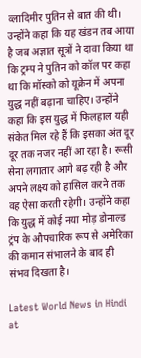व्लादिमीर पुतिन से बात की थी। उन्होंने कहा कि यह खंडन तब आया है जब अज्ञात सूत्रों ने दावा किया था कि ट्रम्प ने पुतिन को कॉल पर कहा था कि मॉस्को को यूक्रेन में अपना युद्ध नहीं बढ़ाना चाहिए। उन्होंने कहा कि इस युद्ध में फिलहाल यही संकेत मिल रहे हैं कि इसका अंत दूर दूर तक नजर नहीं आ रहा है। रूसी सेना लगातार आगे बढ़ रही है और अपने लक्ष्य को हासिल करने तक वह ऐसा करती रहेगी। उन्होंने कहा कि युद्ध में कोई नया मोड़ डोनाल्ड ट्रंप के औपचारिक रूप से अमेरिका की कमान संभालने के बाद ही संभव दिखता है।

Latest World News in Hindi at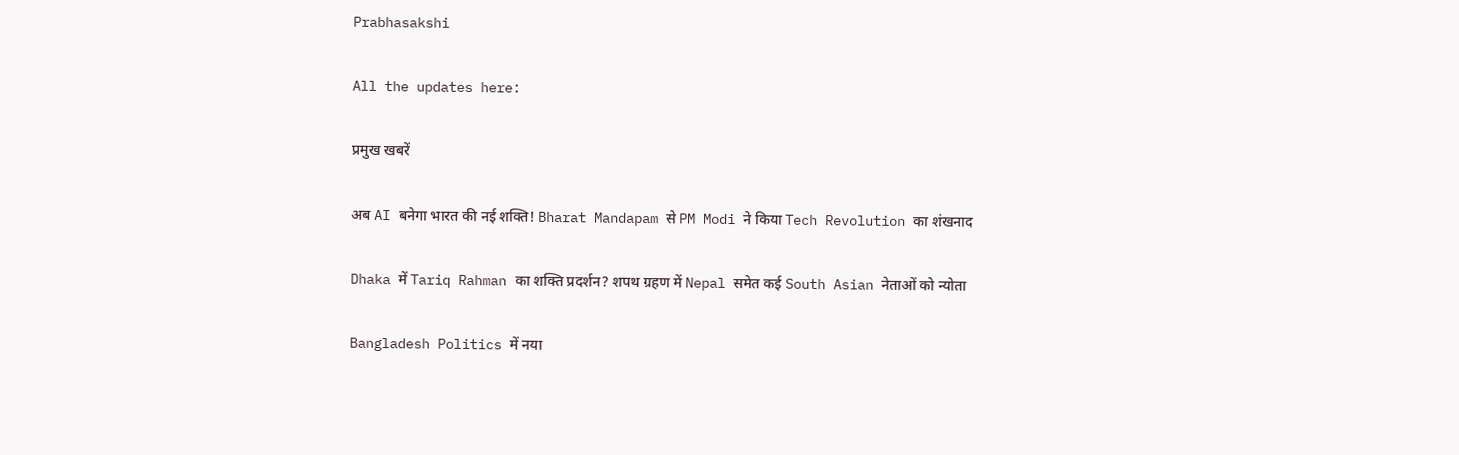Prabhasakshi

All the updates here:

प्रमुख खबरें

अब AI बनेगा भारत की नई शक्ति! Bharat Mandapam से PM Modi ने किया Tech Revolution का शंखनाद

Dhaka में Tariq Rahman का शक्ति प्रदर्शन? शपथ ग्रहण में Nepal समेत कई South Asian नेताओं को न्योता

Bangladesh Politics में नया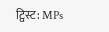ट्विस्ट: MPs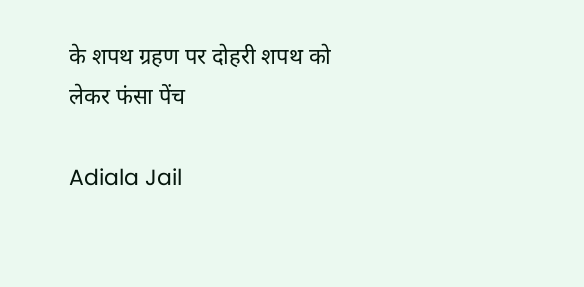के शपथ ग्रहण पर दोहरी शपथ को लेकर फंसा पेंच

Adiala Jail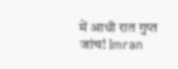में आधी रात गुप्त जांच! Imran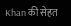Khan की सेहत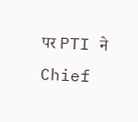पर PTI ने Chief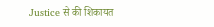Justice से की शिकायत